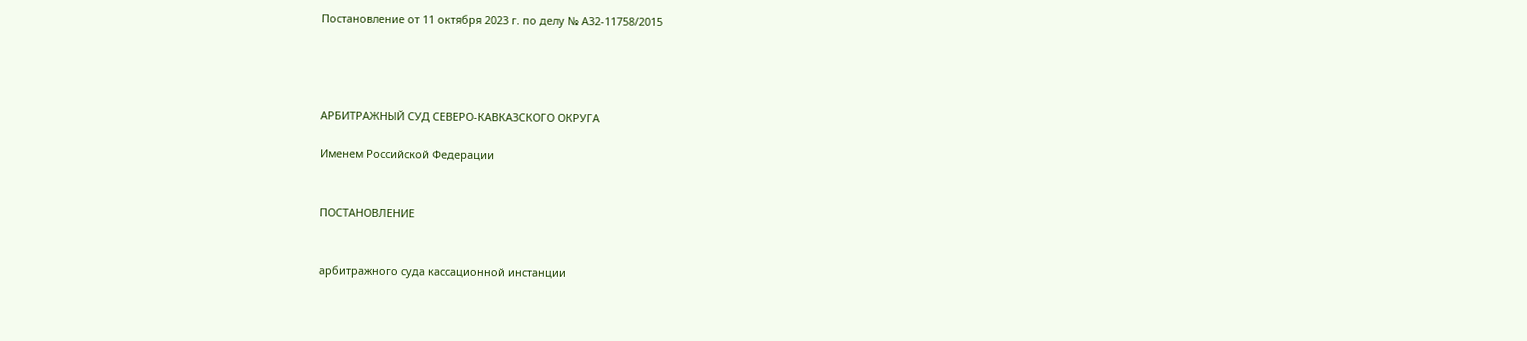Постановление от 11 октября 2023 г. по делу № А32-11758/2015




АРБИТРАЖНЫЙ СУД СЕВЕРО-КАВКАЗСКОГО ОКРУГА

Именем Российской Федерации


ПОСТАНОВЛЕНИЕ


арбитражного суда кассационной инстанции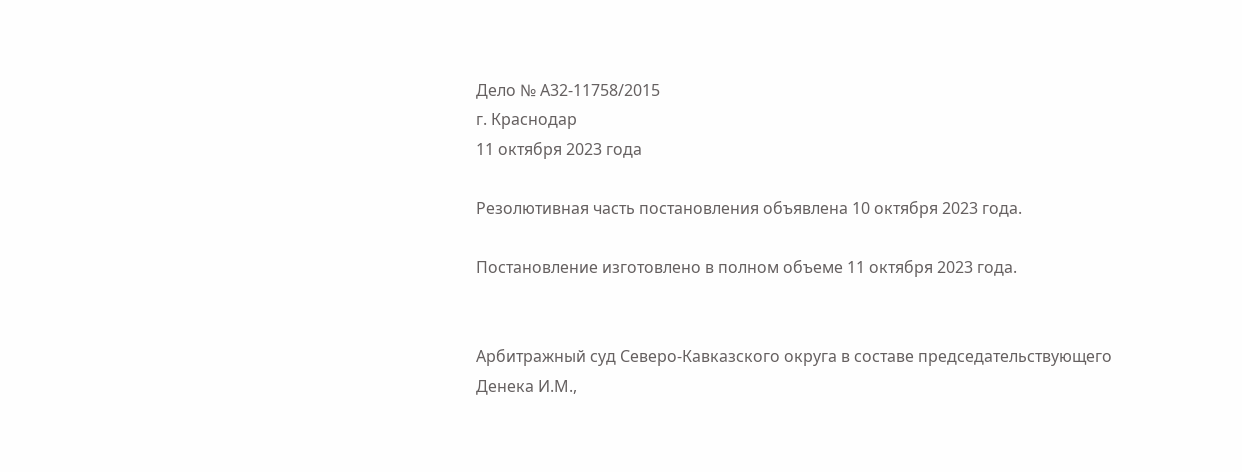Дело № А32-11758/2015
г. Краснодар
11 октября 2023 года

Резолютивная часть постановления объявлена 10 октября 2023 года.

Постановление изготовлено в полном объеме 11 октября 2023 года.


Арбитражный суд Северо-Кавказского округа в составе председательствующего Денека И.М.,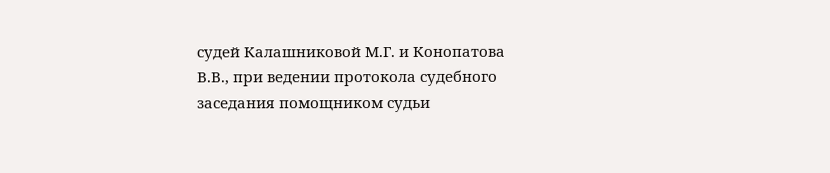судей Калашниковой М.Г. и Конопатова В.В., при ведении протокола судебного заседания помощником судьи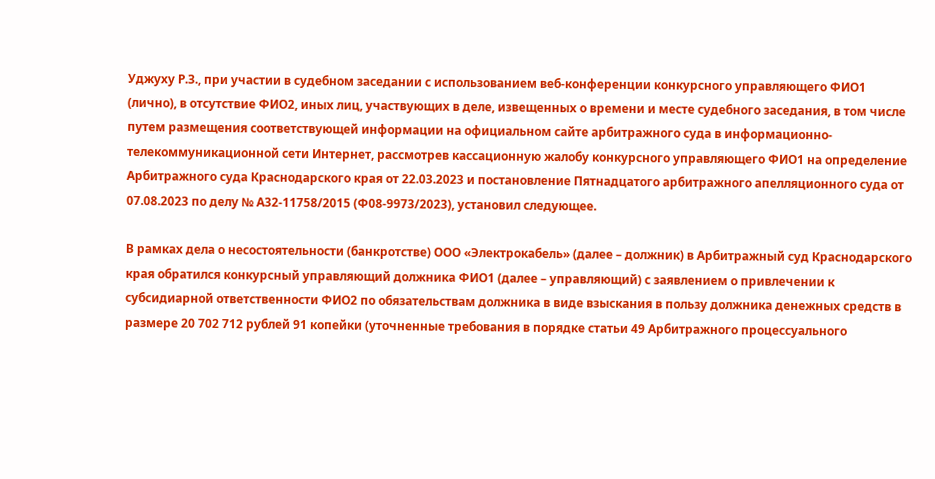Уджуху Р.З., при участии в судебном заседании с использованием веб-конференции конкурсного управляющего ФИО1 (лично), в отсутствие ФИО2, иных лиц, участвующих в деле, извещенных о времени и месте судебного заседания, в том числе путем размещения соответствующей информации на официальном сайте арбитражного суда в информационно-телекоммуникационной сети Интернет, рассмотрев кассационную жалобу конкурсного управляющего ФИО1 на определение Арбитражного суда Краснодарского края от 22.03.2023 и постановление Пятнадцатого арбитражного апелляционного суда от 07.08.2023 по делу № А32-11758/2015 (Ф08-9973/2023), установил следующее.

В рамках дела о несостоятельности (банкротстве) ООО «Электрокабель» (далее – должник) в Арбитражный суд Краснодарского края обратился конкурсный управляющий должника ФИО1 (далее – управляющий) с заявлением о привлечении к субсидиарной ответственности ФИО2 по обязательствам должника в виде взыскания в пользу должника денежных средств в размере 20 702 712 рублей 91 копейки (уточненные требования в порядке статьи 49 Арбитражного процессуального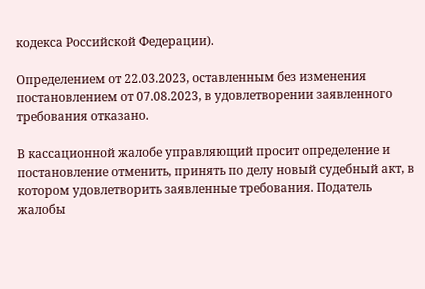кодекса Российской Федерации).

Определением от 22.03.2023, оставленным без изменения постановлением от 07.08.2023, в удовлетворении заявленного требования отказано.

В кассационной жалобе управляющий просит определение и постановление отменить, принять по делу новый судебный акт, в котором удовлетворить заявленные требования. Податель жалобы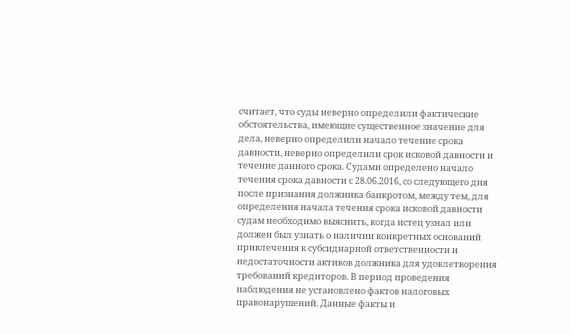считает, что суды неверно определили фактические обстоятельства, имеющие существенное значение для дела, неверно определили начало течение срока давности, неверно определили срок исковой давности и течение данного срока. Судами определено начало течения срока давности с 28.06.2016, со следующего дня после признания должника банкротом, между тем, для определения начала течения срока исковой давности судам необходимо выяснить, когда истец узнал или должен был узнать о наличии конкретных оснований привлечения к субсидиарной ответственности и недостаточности активов должника для удовлетворения требований кредиторов. В период проведения наблюдения не установлено фактов налоговых правонарушений. Данные факты и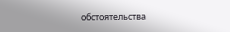обстоятельства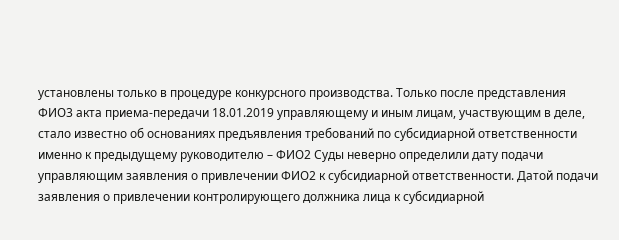установлены только в процедуре конкурсного производства. Только после представления ФИО3 акта приема-передачи 18.01.2019 управляющему и иным лицам, участвующим в деле, стало известно об основаниях предъявления требований по субсидиарной ответственности именно к предыдущему руководителю – ФИО2 Суды неверно определили дату подачи управляющим заявления о привлечении ФИО2 к субсидиарной ответственности. Датой подачи заявления о привлечении контролирующего должника лица к субсидиарной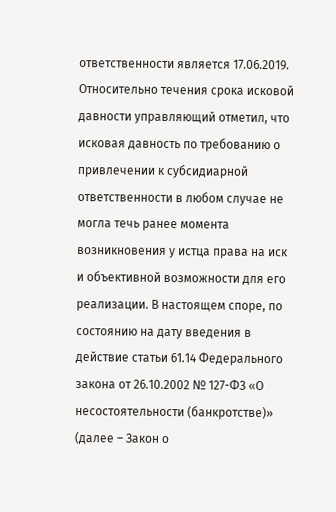ответственности является 17.06.2019. Относительно течения срока исковой давности управляющий отметил, что исковая давность по требованию о привлечении к субсидиарной ответственности в любом случае не могла течь ранее момента возникновения у истца права на иск и объективной возможности для его реализации. В настоящем споре, по состоянию на дату введения в действие статьи 61.14 Федерального закона от 26.10.2002 № 127-ФЗ «О несостоятельности (банкротстве)» (далее – Закон о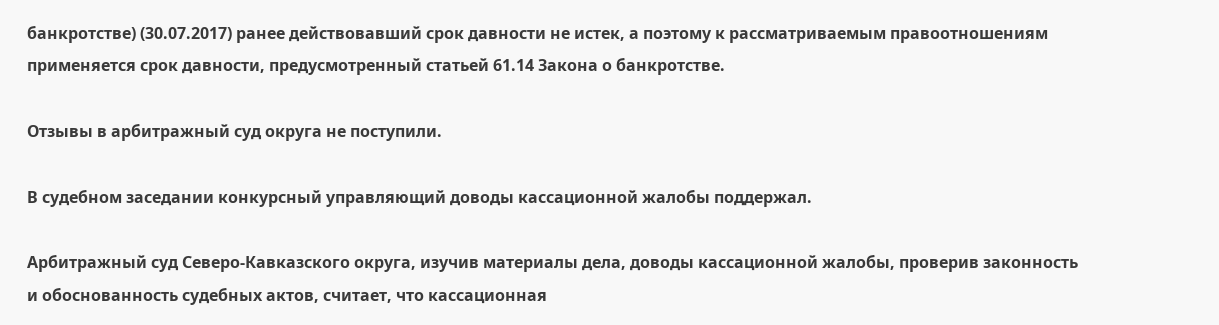банкротстве) (30.07.2017) ранее действовавший срок давности не истек, а поэтому к рассматриваемым правоотношениям применяется срок давности, предусмотренный статьей 61.14 Закона о банкротстве.

Отзывы в арбитражный суд округа не поступили.

В судебном заседании конкурсный управляющий доводы кассационной жалобы поддержал.

Арбитражный суд Северо-Кавказского округа, изучив материалы дела, доводы кассационной жалобы, проверив законность и обоснованность судебных актов, считает, что кассационная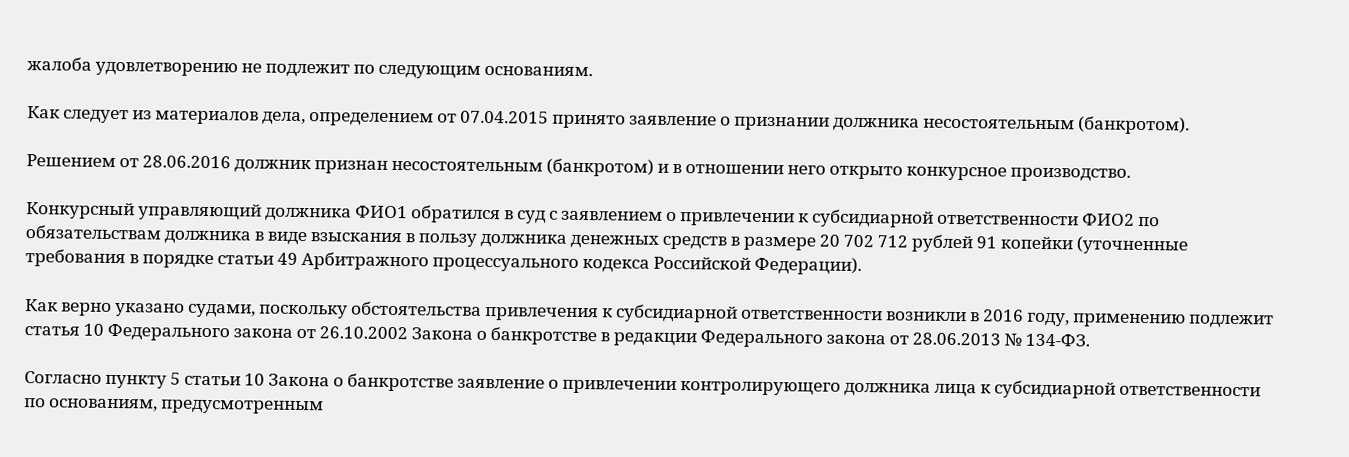жалоба удовлетворению не подлежит по следующим основаниям.

Как следует из материалов дела, определением от 07.04.2015 принято заявление о признании должника несостоятельным (банкротом).

Решением от 28.06.2016 должник признан несостоятельным (банкротом) и в отношении него открыто конкурсное производство.

Конкурсный управляющий должника ФИО1 обратился в суд с заявлением о привлечении к субсидиарной ответственности ФИО2 по обязательствам должника в виде взыскания в пользу должника денежных средств в размере 20 702 712 рублей 91 копейки (уточненные требования в порядке статьи 49 Арбитражного процессуального кодекса Российской Федерации).

Как верно указано судами, поскольку обстоятельства привлечения к субсидиарной ответственности возникли в 2016 году, применению подлежит статья 10 Федерального закона от 26.10.2002 Закона о банкротстве в редакции Федерального закона от 28.06.2013 № 134-ФЗ.

Согласно пункту 5 статьи 10 Закона о банкротстве заявление о привлечении контролирующего должника лица к субсидиарной ответственности по основаниям, предусмотренным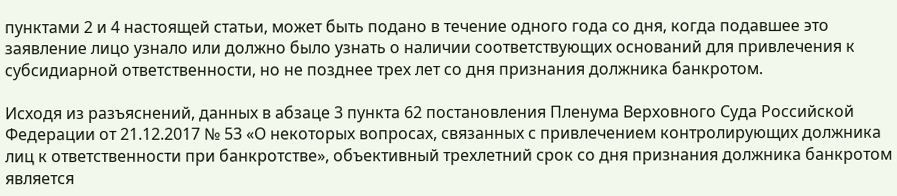пунктами 2 и 4 настоящей статьи, может быть подано в течение одного года со дня, когда подавшее это заявление лицо узнало или должно было узнать о наличии соответствующих оснований для привлечения к субсидиарной ответственности, но не позднее трех лет со дня признания должника банкротом.

Исходя из разъяснений, данных в абзаце 3 пункта 62 постановления Пленума Верховного Суда Российской Федерации от 21.12.2017 № 53 «О некоторых вопросах, связанных с привлечением контролирующих должника лиц к ответственности при банкротстве», объективный трехлетний срок со дня признания должника банкротом является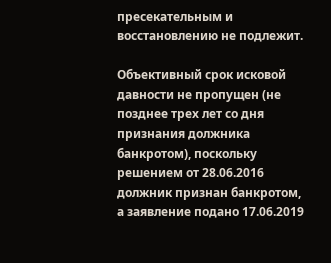пресекательным и восстановлению не подлежит.

Объективный срок исковой давности не пропущен (не позднее трех лет со дня признания должника банкротом), поскольку решением от 28.06.2016 должник признан банкротом, а заявление подано 17.06.2019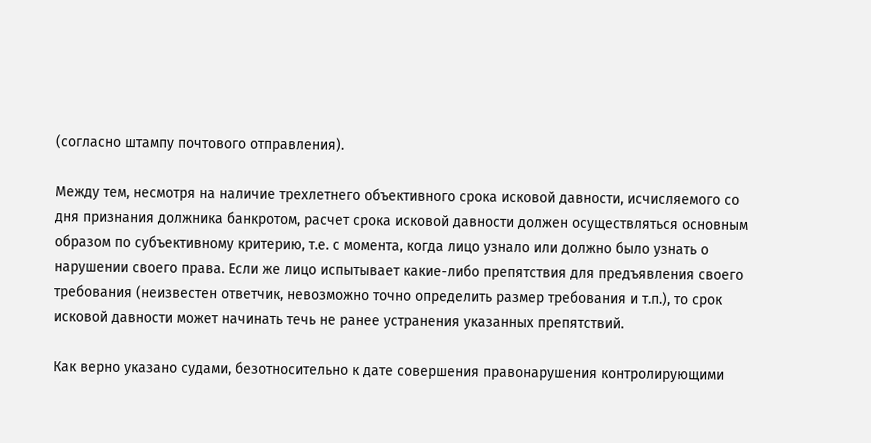(согласно штампу почтового отправления).

Между тем, несмотря на наличие трехлетнего объективного срока исковой давности, исчисляемого со дня признания должника банкротом, расчет срока исковой давности должен осуществляться основным образом по субъективному критерию, т.е. с момента, когда лицо узнало или должно было узнать о нарушении своего права. Если же лицо испытывает какие-либо препятствия для предъявления своего требования (неизвестен ответчик, невозможно точно определить размер требования и т.п.), то срок исковой давности может начинать течь не ранее устранения указанных препятствий.

Как верно указано судами, безотносительно к дате совершения правонарушения контролирующими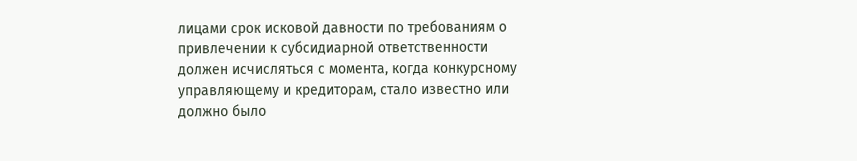лицами срок исковой давности по требованиям о привлечении к субсидиарной ответственности должен исчисляться с момента, когда конкурсному управляющему и кредиторам, стало известно или должно было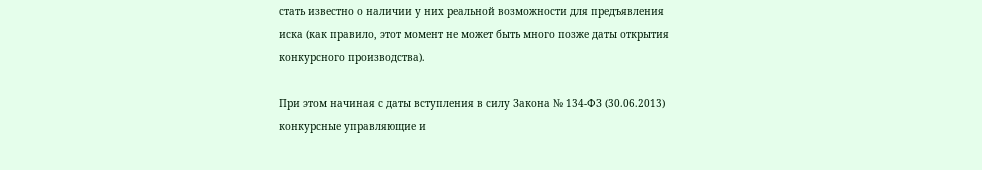стать известно о наличии у них реальной возможности для предъявления иска (как правило, этот момент не может быть много позже даты открытия конкурсного производства).

При этом начиная с даты вступления в силу Закона № 134-ФЗ (30.06.2013) конкурсные управляющие и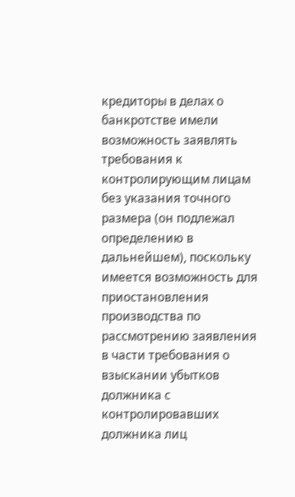кредиторы в делах о банкротстве имели возможность заявлять требования к контролирующим лицам без указания точного размера (он подлежал определению в дальнейшем), поскольку имеется возможность для приостановления производства по рассмотрению заявления в части требования о взыскании убытков должника с контролировавших должника лиц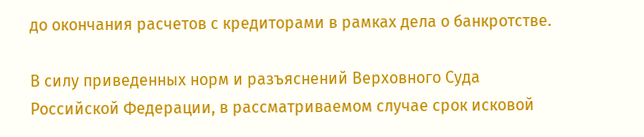до окончания расчетов с кредиторами в рамках дела о банкротстве.

В силу приведенных норм и разъяснений Верховного Суда Российской Федерации, в рассматриваемом случае срок исковой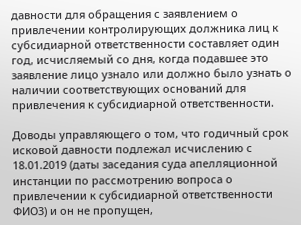давности для обращения с заявлением о привлечении контролирующих должника лиц к субсидиарной ответственности составляет один год, исчисляемый со дня, когда подавшее это заявление лицо узнало или должно было узнать о наличии соответствующих оснований для привлечения к субсидиарной ответственности.

Доводы управляющего о том, что годичный срок исковой давности подлежал исчислению с 18.01.2019 (даты заседания суда апелляционной инстанции по рассмотрению вопроса о привлечении к субсидиарной ответственности ФИО3) и он не пропущен,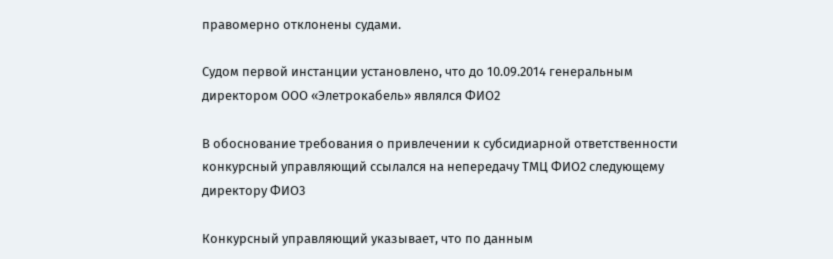правомерно отклонены судами.

Судом первой инстанции установлено, что до 10.09.2014 генеральным директором ООО «Элетрокабель» являлся ФИО2

В обоснование требования о привлечении к субсидиарной ответственности конкурсный управляющий ссылался на непередачу ТМЦ ФИО2 следующему директору ФИО3

Конкурсный управляющий указывает, что по данным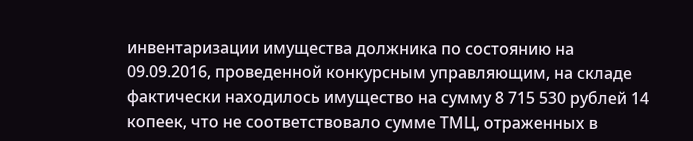инвентаризации имущества должника по состоянию на 09.09.2016, проведенной конкурсным управляющим, на складе фактически находилось имущество на сумму 8 715 530 рублей 14 копеек, что не соответствовало сумме ТМЦ, отраженных в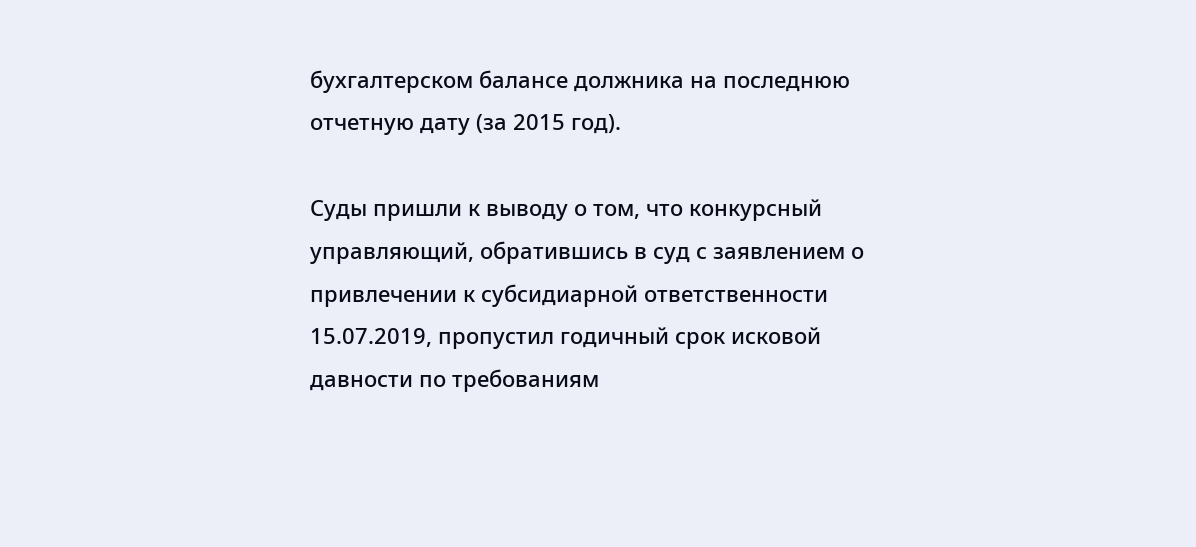бухгалтерском балансе должника на последнюю отчетную дату (за 2015 год).

Суды пришли к выводу о том, что конкурсный управляющий, обратившись в суд с заявлением о привлечении к субсидиарной ответственности 15.07.2019, пропустил годичный срок исковой давности по требованиям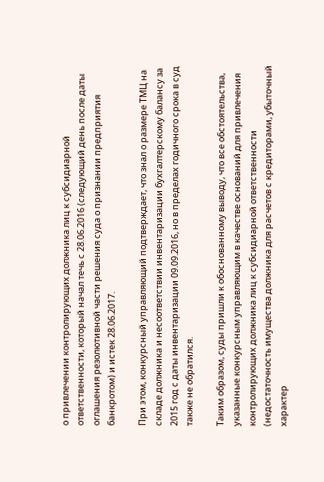о привлечении контролирующих должника лиц к субсидиарной ответственности, который начал течь с 28.06.2016 (следующий день после даты оглашения резолютивной части решения суда о признании предприятия банкротом) и истек 28.06.2017.

При этом, конкурсный управляющий подтверждает, что знал о размере ТМЦ на складе должника и несоответствии инвентаризации бухгалтерскому балансу за 2015 год с даты инвентаризации 09.09.2016, но в пределах годичного срока в суд также не обратился.

Таким образом, суды пришли к обоснованному выводу, что все обстоятельства, указанные конкурсным управляющим в качестве оснований для привлечения контролирующих должника лиц к субсидиарной ответственности (недостаточность имущества должника для расчетов с кредиторами, убыточный характер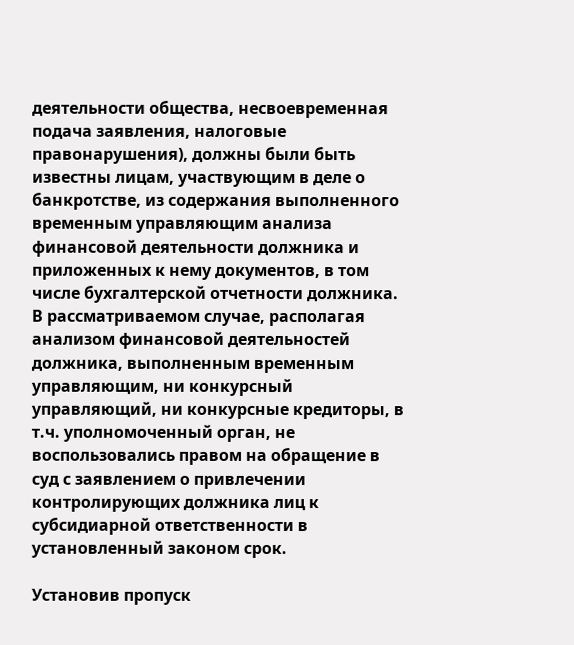деятельности общества, несвоевременная подача заявления, налоговые правонарушения), должны были быть известны лицам, участвующим в деле о банкротстве, из содержания выполненного временным управляющим анализа финансовой деятельности должника и приложенных к нему документов, в том числе бухгалтерской отчетности должника. В рассматриваемом случае, располагая анализом финансовой деятельностей должника, выполненным временным управляющим, ни конкурсный управляющий, ни конкурсные кредиторы, в т.ч. уполномоченный орган, не воспользовались правом на обращение в суд с заявлением о привлечении контролирующих должника лиц к субсидиарной ответственности в установленный законом срок.

Установив пропуск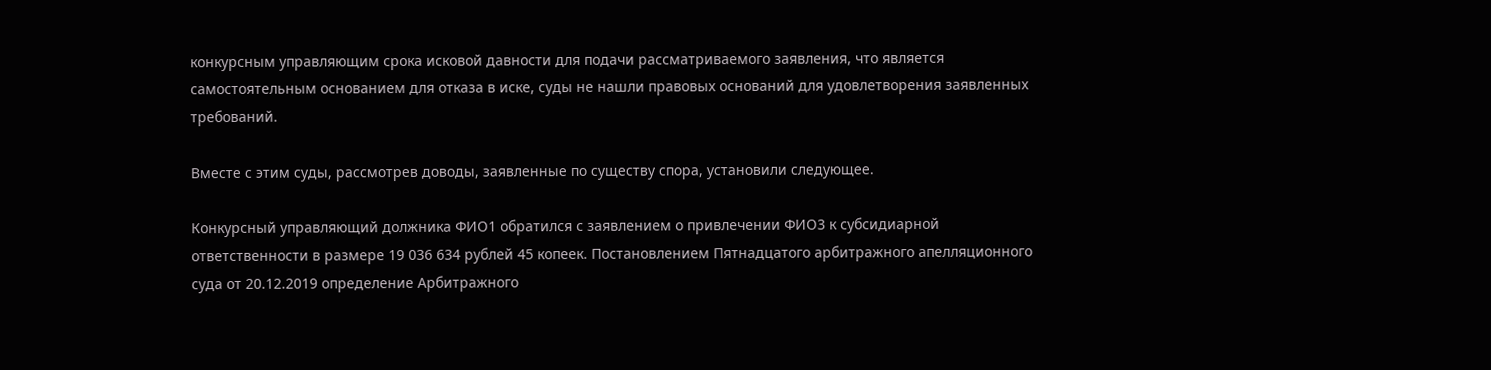конкурсным управляющим срока исковой давности для подачи рассматриваемого заявления, что является самостоятельным основанием для отказа в иске, суды не нашли правовых оснований для удовлетворения заявленных требований.

Вместе с этим суды, рассмотрев доводы, заявленные по существу спора, установили следующее.

Конкурсный управляющий должника ФИО1 обратился с заявлением о привлечении ФИО3 к субсидиарной ответственности в размере 19 036 634 рублей 45 копеек. Постановлением Пятнадцатого арбитражного апелляционного суда от 20.12.2019 определение Арбитражного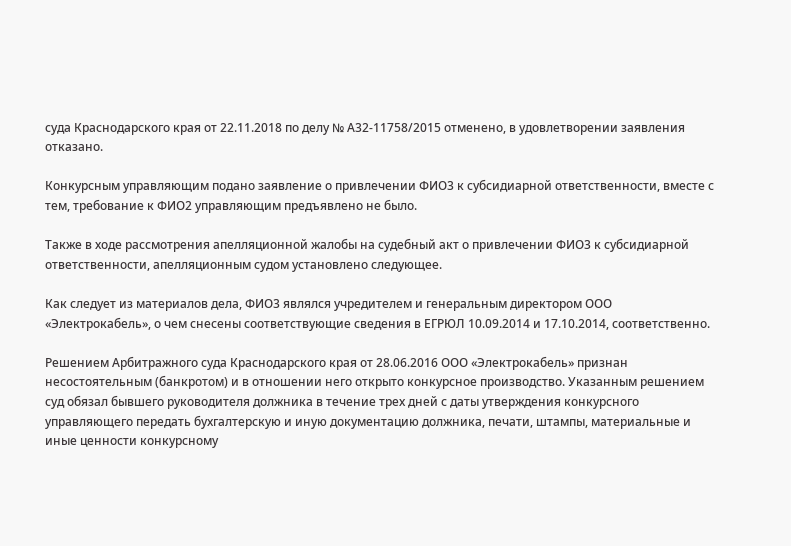суда Краснодарского края от 22.11.2018 по делу № А32-11758/2015 отменено, в удовлетворении заявления отказано.

Конкурсным управляющим подано заявление о привлечении ФИО3 к субсидиарной ответственности, вместе с тем, требование к ФИО2 управляющим предъявлено не было.

Также в ходе рассмотрения апелляционной жалобы на судебный акт о привлечении ФИО3 к субсидиарной ответственности, апелляционным судом установлено следующее.

Как следует из материалов дела, ФИО3 являлся учредителем и генеральным директором ООО «Электрокабель», о чем снесены соответствующие сведения в ЕГРЮЛ 10.09.2014 и 17.10.2014, соответственно.

Решением Арбитражного суда Краснодарского края от 28.06.2016 ООО «Электрокабель» признан несостоятельным (банкротом) и в отношении него открыто конкурсное производство. Указанным решением суд обязал бывшего руководителя должника в течение трех дней с даты утверждения конкурсного управляющего передать бухгалтерскую и иную документацию должника, печати, штампы, материальные и иные ценности конкурсному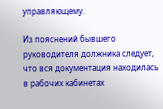управляющему.

Из пояснений бывшего руководителя должника следует, что вся документация находилась в рабочих кабинетах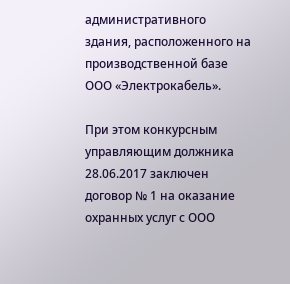административного здания, расположенного на производственной базе ООО «Электрокабель».

При этом конкурсным управляющим должника 28.06.2017 заключен договор № 1 на оказание охранных услуг с ООО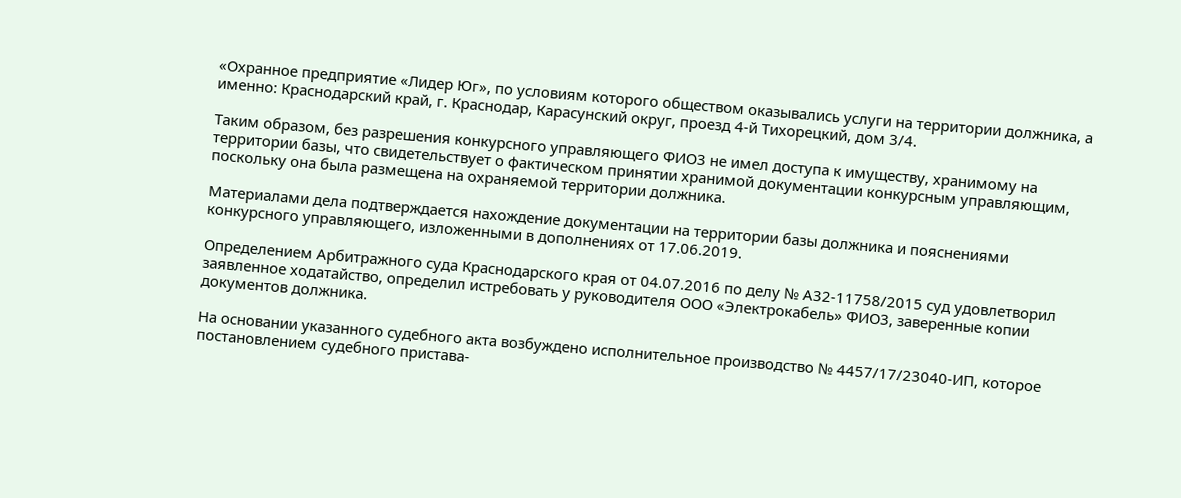«Охранное предприятие «Лидер Юг», по условиям которого обществом оказывались услуги на территории должника, а именно: Краснодарский край, г. Краснодар, Карасунский округ, проезд 4-й Тихорецкий, дом 3/4.

Таким образом, без разрешения конкурсного управляющего ФИО3 не имел доступа к имуществу, хранимому на территории базы, что свидетельствует о фактическом принятии хранимой документации конкурсным управляющим, поскольку она была размещена на охраняемой территории должника.

Материалами дела подтверждается нахождение документации на территории базы должника и пояснениями конкурсного управляющего, изложенными в дополнениях от 17.06.2019.

Определением Арбитражного суда Краснодарского края от 04.07.2016 по делу № А32-11758/2015 суд удовлетворил заявленное ходатайство, определил истребовать у руководителя ООО «Электрокабель» ФИО3, заверенные копии документов должника.

На основании указанного судебного акта возбуждено исполнительное производство № 4457/17/23040-ИП, которое постановлением судебного пристава-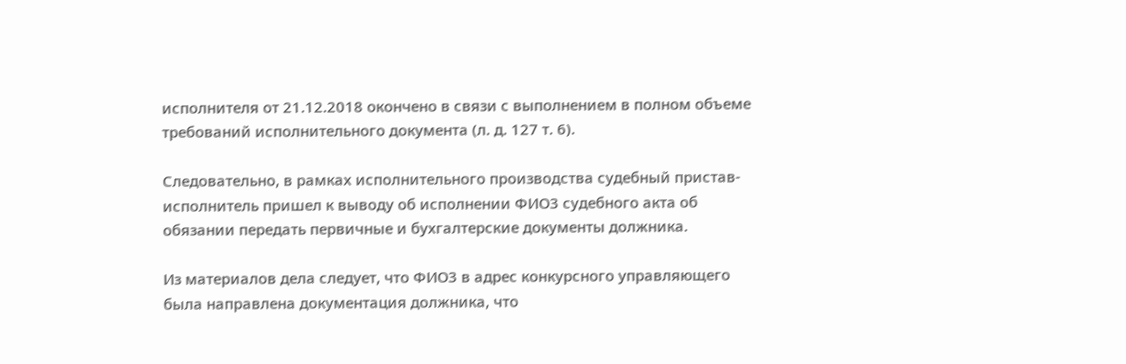исполнителя от 21.12.2018 окончено в связи с выполнением в полном объеме требований исполнительного документа (л. д. 127 т. 6).

Следовательно, в рамках исполнительного производства судебный пристав-исполнитель пришел к выводу об исполнении ФИО3 судебного акта об обязании передать первичные и бухгалтерские документы должника.

Из материалов дела следует, что ФИО3 в адрес конкурсного управляющего была направлена документация должника, что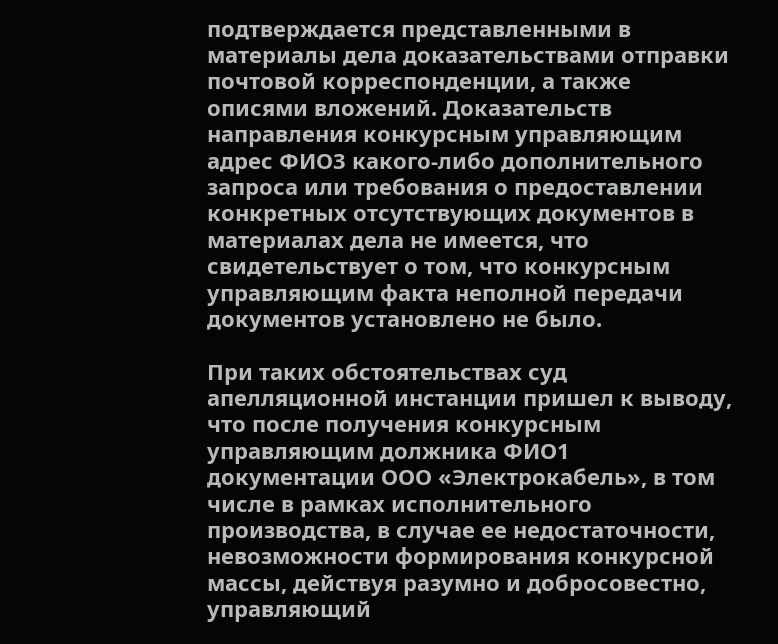подтверждается представленными в материалы дела доказательствами отправки почтовой корреспонденции, а также описями вложений. Доказательств направления конкурсным управляющим адрес ФИО3 какого-либо дополнительного запроса или требования о предоставлении конкретных отсутствующих документов в материалах дела не имеется, что свидетельствует о том, что конкурсным управляющим факта неполной передачи документов установлено не было.

При таких обстоятельствах суд апелляционной инстанции пришел к выводу, что после получения конкурсным управляющим должника ФИО1 документации ООО «Электрокабель», в том числе в рамках исполнительного производства, в случае ее недостаточности, невозможности формирования конкурсной массы, действуя разумно и добросовестно, управляющий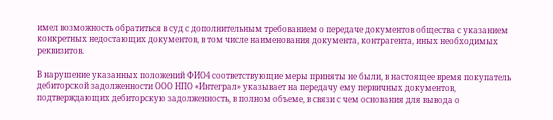имел возможность обратиться в суд с дополнительным требованием о передаче документов общества с указанием конкретных недостающих документов, в том числе наименования документа, контрагента, иных необходимых реквизитов.

В нарушение указанных положений ФИО4 соответствующие меры приняты не были, в настоящее время покупатель дебиторской задолженности ООО НПО «Интеграл» указывает на передачу ему первичных документов, подтверждающих дебиторскую задолженность, в полном объеме, в связи с чем основания для вывода о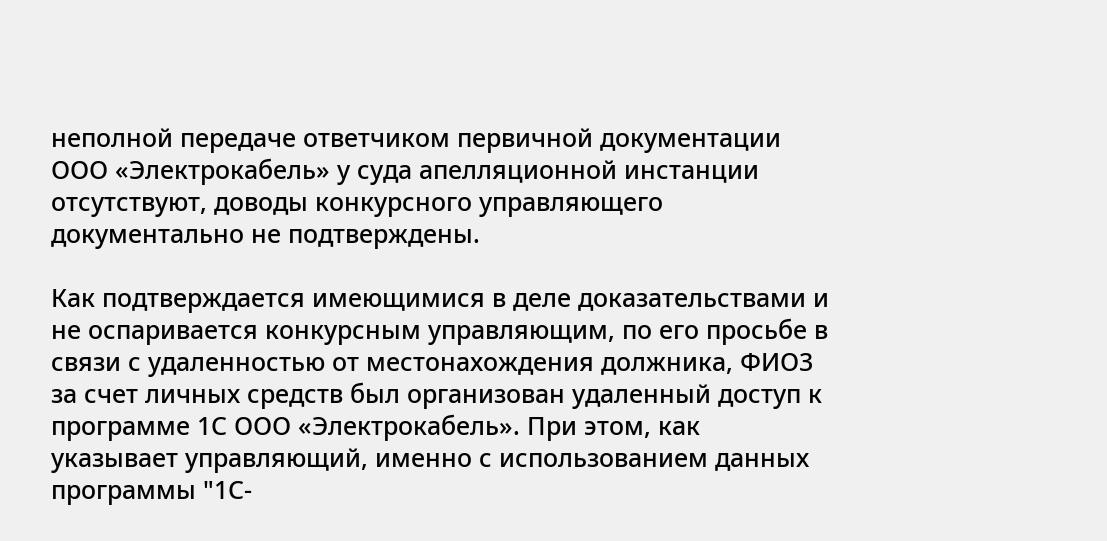неполной передаче ответчиком первичной документации ООО «Электрокабель» у суда апелляционной инстанции отсутствуют, доводы конкурсного управляющего документально не подтверждены.

Как подтверждается имеющимися в деле доказательствами и не оспаривается конкурсным управляющим, по его просьбе в связи с удаленностью от местонахождения должника, ФИО3 за счет личных средств был организован удаленный доступ к программе 1С ООО «Электрокабель». При этом, как указывает управляющий, именно с использованием данных программы "1С-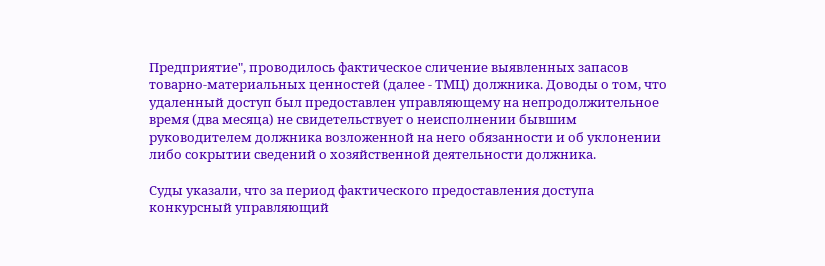Предприятие", проводилось фактическое сличение выявленных запасов товарно-материальных ценностей (далее - ТМЦ) должника. Доводы о том, что удаленный доступ был предоставлен управляющему на непродолжительное время (два месяца) не свидетельствует о неисполнении бывшим руководителем должника возложенной на него обязанности и об уклонении либо сокрытии сведений о хозяйственной деятельности должника.

Суды указали, что за период фактического предоставления доступа конкурсный управляющий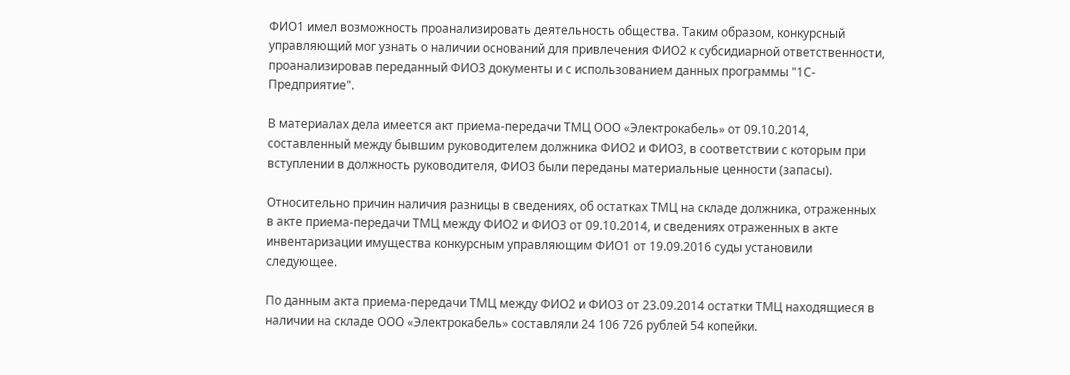ФИО1 имел возможность проанализировать деятельность общества. Таким образом, конкурсный управляющий мог узнать о наличии оснований для привлечения ФИО2 к субсидиарной ответственности, проанализировав переданный ФИО3 документы и с использованием данных программы "1С-Предприятие".

В материалах дела имеется акт приема-передачи ТМЦ ООО «Электрокабель» от 09.10.2014, составленный между бывшим руководителем должника ФИО2 и ФИО3, в соответствии с которым при вступлении в должность руководителя, ФИО3 были переданы материальные ценности (запасы).

Относительно причин наличия разницы в сведениях, об остатках ТМЦ на складе должника, отраженных в акте приема-передачи ТМЦ между ФИО2 и ФИО3 от 09.10.2014, и сведениях отраженных в акте инвентаризации имущества конкурсным управляющим ФИО1 от 19.09.2016 суды установили следующее.

По данным акта приема-передачи ТМЦ между ФИО2 и ФИО3 от 23.09.2014 остатки ТМЦ находящиеся в наличии на складе ООО «Электрокабель» составляли 24 106 726 рублей 54 копейки.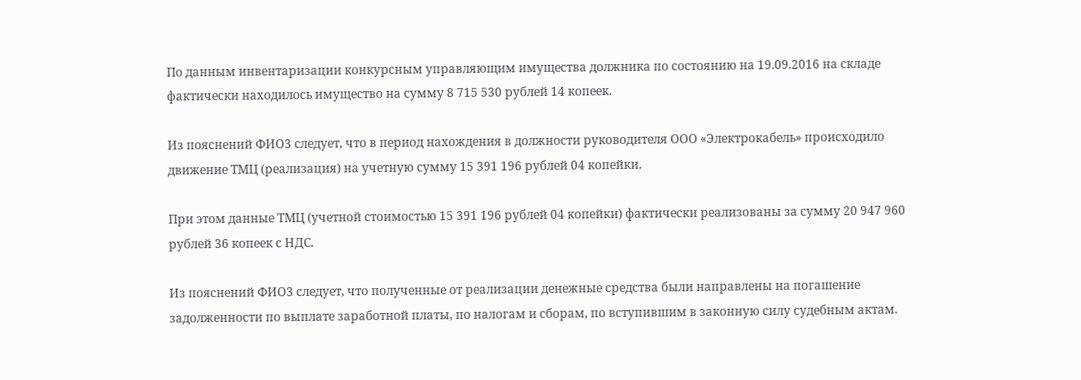По данным инвентаризации конкурсным управляющим имущества должника по состоянию на 19.09.2016 на складе фактически находилось имущество на сумму 8 715 530 рублей 14 копеек.

Из пояснений ФИО3 следует, что в период нахождения в должности руководителя ООО «Электрокабель» происходило движение TMЦ (реализация) на учетную сумму 15 391 196 рублей 04 копейки.

При этом данные ТМЦ (учетной стоимостью 15 391 196 рублей 04 копейки) фактически реализованы за сумму 20 947 960 рублей 36 копеек с НДС.

Из пояснений ФИО3 следует, что полученные от реализации денежные средства были направлены на погашение задолженности по выплате заработной платы, по налогам и сборам, по вступившим в законную силу судебным актам.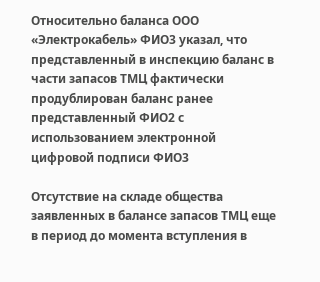Относительно баланса ООО «Электрокабель» ФИО3 указал, что представленный в инспекцию баланс в части запасов ТМЦ фактически продублирован баланс ранее представленный ФИО2 с использованием электронной цифровой подписи ФИО3

Отсутствие на складе общества заявленных в балансе запасов ТМЦ еще в период до момента вступления в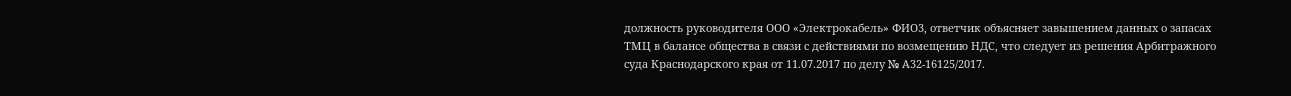должность руководителя ООО «Электрокабель» ФИО3, ответчик объясняет завышением данных о запасах ТМЦ в балансе общества в связи с действиями по возмещению НДС, что следует из решения Арбитражного суда Краснодарского края от 11.07.2017 по делу № А32-16125/2017.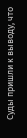Суды пришли к выводу, что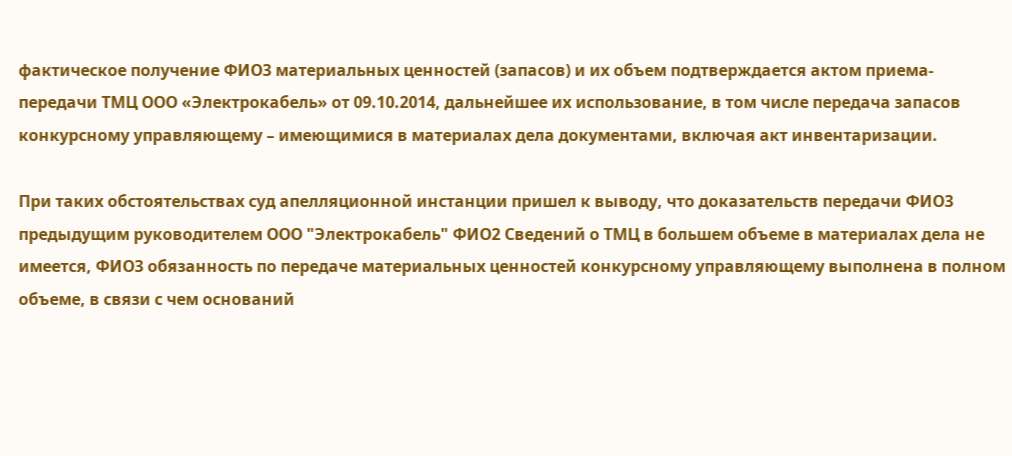фактическое получение ФИО3 материальных ценностей (запасов) и их объем подтверждается актом приема-передачи ТМЦ ООО «Электрокабель» от 09.10.2014, дальнейшее их использование, в том числе передача запасов конкурсному управляющему – имеющимися в материалах дела документами, включая акт инвентаризации.

При таких обстоятельствах суд апелляционной инстанции пришел к выводу, что доказательств передачи ФИО3 предыдущим руководителем ООО "Электрокабель" ФИО2 Сведений о ТМЦ в большем объеме в материалах дела не имеется, ФИО3 обязанность по передаче материальных ценностей конкурсному управляющему выполнена в полном объеме, в связи с чем оснований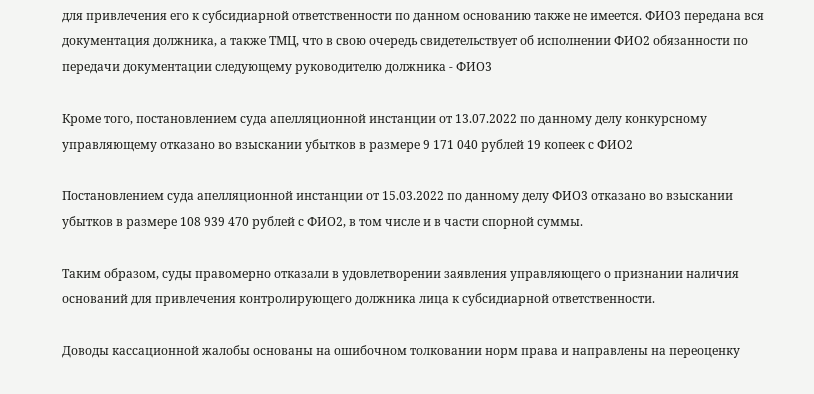для привлечения его к субсидиарной ответственности по данном основанию также не имеется. ФИО3 передана вся документация должника, а также ТМЦ, что в свою очередь свидетельствует об исполнении ФИО2 обязанности по передачи документации следующему руководителю должника - ФИО3

Кроме того, постановлением суда апелляционной инстанции от 13.07.2022 по данному делу конкурсному управляющему отказано во взыскании убытков в размере 9 171 040 рублей 19 копеек с ФИО2

Постановлением суда апелляционной инстанции от 15.03.2022 по данному делу ФИО3 отказано во взыскании убытков в размере 108 939 470 рублей с ФИО2, в том числе и в части спорной суммы.

Таким образом, суды правомерно отказали в удовлетворении заявления управляющего о признании наличия оснований для привлечения контролирующего должника лица к субсидиарной ответственности.

Доводы кассационной жалобы основаны на ошибочном толковании норм права и направлены на переоценку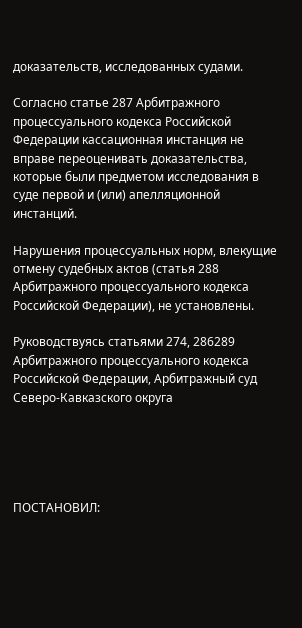доказательств, исследованных судами.

Согласно статье 287 Арбитражного процессуального кодекса Российской Федерации кассационная инстанция не вправе переоценивать доказательства, которые были предметом исследования в суде первой и (или) апелляционной инстанций.

Нарушения процессуальных норм, влекущие отмену судебных актов (статья 288 Арбитражного процессуального кодекса Российской Федерации), не установлены.

Руководствуясь статьями 274, 286289 Арбитражного процессуального кодекса Российской Федерации, Арбитражный суд Северо-Кавказского округа





ПОСТАНОВИЛ: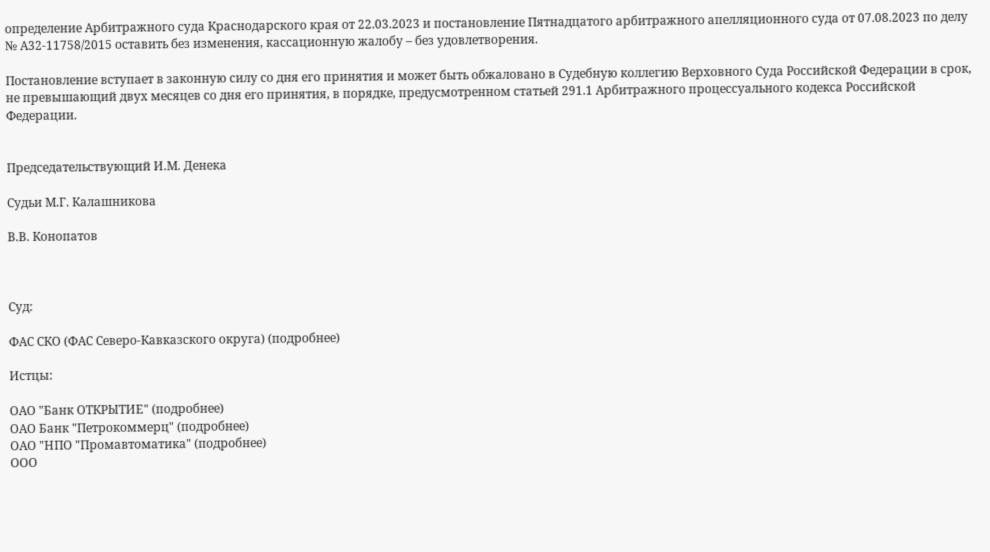определение Арбитражного суда Краснодарского края от 22.03.2023 и постановление Пятнадцатого арбитражного апелляционного суда от 07.08.2023 по делу № А32-11758/2015 оставить без изменения, кассационную жалобу – без удовлетворения.

Постановление вступает в законную силу со дня его принятия и может быть обжаловано в Судебную коллегию Верховного Суда Российской Федерации в срок, не превышающий двух месяцев со дня его принятия, в порядке, предусмотренном статьей 291.1 Арбитражного процессуального кодекса Российской Федерации.


Председательствующий И.М. Денека

Судьи М.Г. Калашникова

В.В. Конопатов



Суд:

ФАС СКО (ФАС Северо-Кавказского округа) (подробнее)

Истцы:

ОАО "Банк ОТКРЫТИЕ" (подробнее)
ОАО Банк "Петрокоммерц" (подробнее)
ОАО "НПО "Промавтоматика" (подробнее)
ООО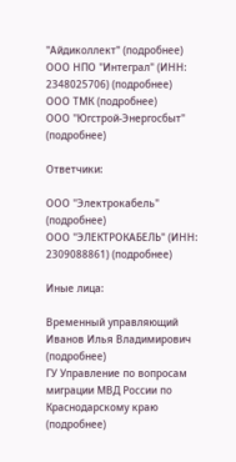"Айдиколлект" (подробнее)
ООО НПО "Интеграл" (ИНН: 2348025706) (подробнее)
ООО ТМК (подробнее)
ООО "Югстрой-Энергосбыт" (подробнее)

Ответчики:

ООО "Электрокабель" (подробнее)
ООО "ЭЛЕКТРОКАБЕЛЬ" (ИНН: 2309088861) (подробнее)

Иные лица:

Временный управляющий Иванов Илья Владимирович (подробнее)
ГУ Управление по вопросам миграции МВД России по Краснодарскому краю (подробнее)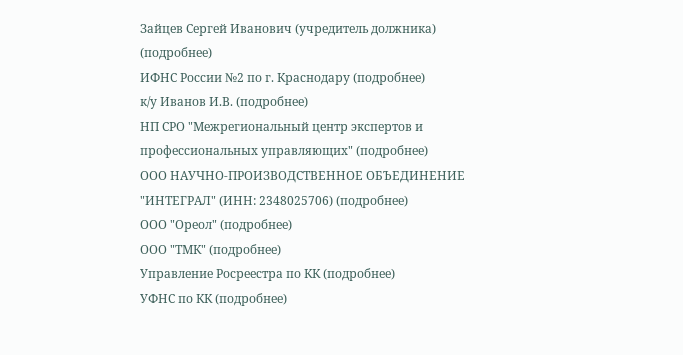Зайцев Сергей Иванович (учредитель должника) (подробнее)
ИФНС России №2 по г. Краснодару (подробнее)
к/у Иванов И.В. (подробнее)
НП СРО "Межрегиональный центр экспертов и профессиональных управляющих" (подробнее)
ООО НАУЧНО-ПРОИЗВОДСТВЕННОЕ ОБЪЕДИНЕНИЕ "ИНТЕГРАЛ" (ИНН: 2348025706) (подробнее)
ООО "Ореол" (подробнее)
ООО "ТМК" (подробнее)
Управление Росреестра по КК (подробнее)
УФНС по КК (подробнее)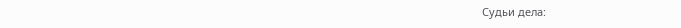Судьи дела: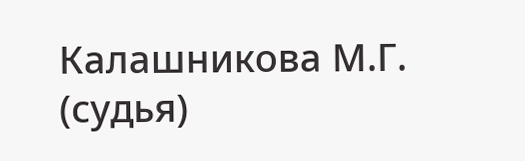Калашникова М.Г. (судья)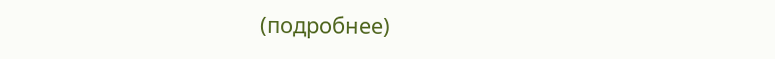(подробнее)